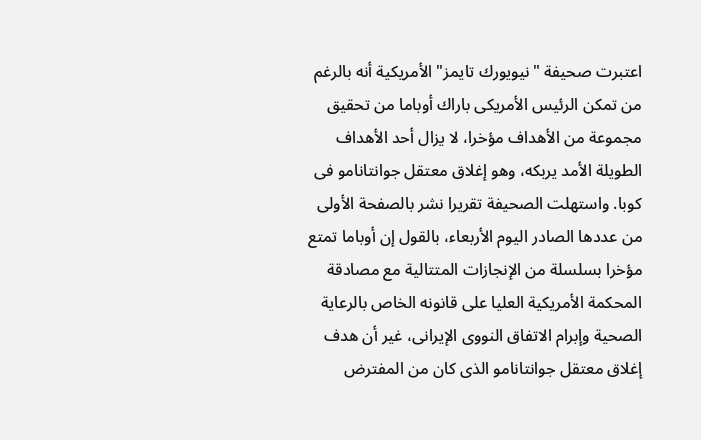اعتبرت صحيفة "نيويورك تايمز" الأمريكية أنه بالرغم من تمكن الرئيس الأمريكى باراك أوباما من تحقيق مجموعة من الأهداف مؤخرا، لا يزال أحد الأهداف الطويلة الأمد يربكه، وهو إغلاق معتقل جوانتانامو فى كوبا. واستهلت الصحيفة تقريرا نشر بالصفحة الأولى من عددها الصادر اليوم الأربعاء، بالقول إن أوباما تمتع مؤخرا بسلسلة من الإنجازات المتتالية مع مصادقة المحكمة الأمريكية العليا على قانونه الخاص بالرعاية الصحية وإبرام الاتفاق النووى الإيرانى، غير أن هدف إغلاق معتقل جوانتانامو الذى كان من المفترض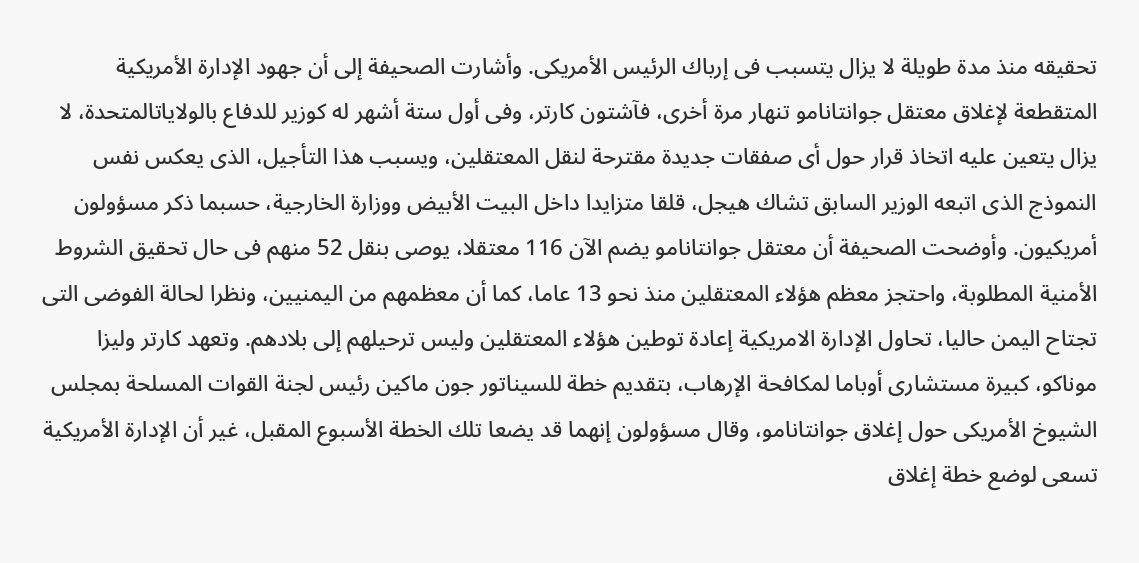تحقيقه منذ مدة طويلة لا يزال يتسبب فى إرباك الرئيس الأمريكى. وأشارت الصحيفة إلى أن جهود الإدارة الأمريكية المتقطعة لإغلاق معتقل جوانتانامو تنهار مرة أخرى، فآشتون كارتر، وفى أول ستة أشهر له كوزير للدفاع بالولاياتالمتحدة، لا يزال يتعين عليه اتخاذ قرار حول أى صفقات جديدة مقترحة لنقل المعتقلين، ويسبب هذا التأجيل، الذى يعكس نفس النموذج الذى اتبعه الوزير السابق تشاك هيجل، قلقا متزايدا داخل البيت الأبيض ووزارة الخارجية، حسبما ذكر مسؤولون أمريكيون. وأوضحت الصحيفة أن معتقل جوانتانامو يضم الآن 116 معتقلا، يوصى بنقل 52 منهم فى حال تحقيق الشروط الأمنية المطلوبة، واحتجز معظم هؤلاء المعتقلين منذ نحو 13 عاما، كما أن معظمهم من اليمنيين، ونظرا لحالة الفوضى التى تجتاح اليمن حاليا، تحاول الإدارة الامريكية إعادة توطين هؤلاء المعتقلين وليس ترحيلهم إلى بلادهم. وتعهد كارتر وليزا موناكو، كبيرة مستشارى أوباما لمكافحة الإرهاب، بتقديم خطة للسيناتور جون ماكين رئيس لجنة القوات المسلحة بمجلس الشيوخ الأمريكى حول إغلاق جوانتانامو، وقال مسؤولون إنهما قد يضعا تلك الخطة الأسبوع المقبل، غير أن الإدارة الأمريكية تسعى لوضع خطة إغلاق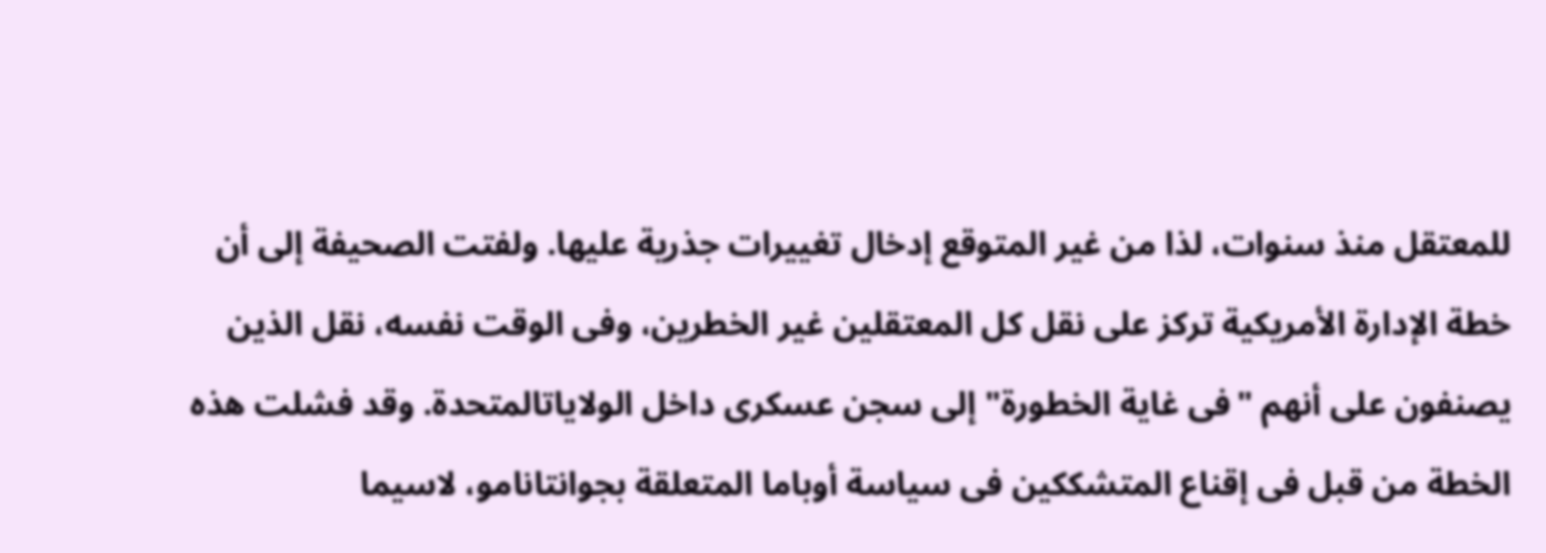للمعتقل منذ سنوات، لذا من غير المتوقع إدخال تغييرات جذرية عليها. ولفتت الصحيفة إلى أن خطة الإدارة الأمريكية تركز على نقل كل المعتقلين غير الخطرين، وفى الوقت نفسه، نقل الذين يصنفون على أنهم "فى غاية الخطورة" إلى سجن عسكرى داخل الولاياتالمتحدة. وقد فشلت هذه الخطة من قبل فى إقناع المتشككين فى سياسة أوباما المتعلقة بجوانتانامو، لاسيما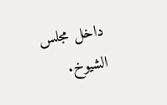داخل مجلس الشيوخ.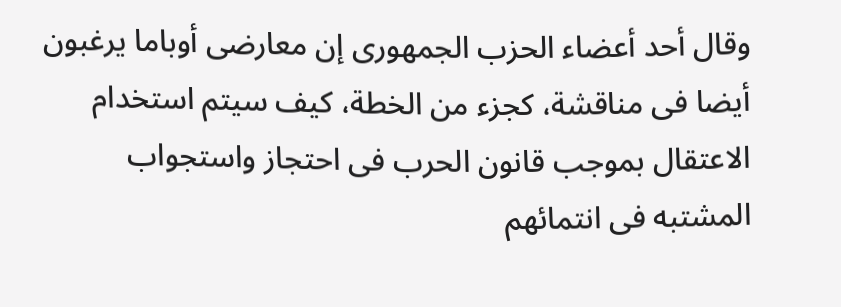وقال أحد أعضاء الحزب الجمهورى إن معارضى أوباما يرغبون أيضا فى مناقشة، كجزء من الخطة، كيف سيتم استخدام الاعتقال بموجب قانون الحرب فى احتجاز واستجواب المشتبه فى انتمائهم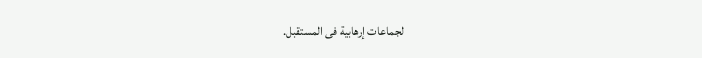لجماعات إرهابية فى المستقبل.